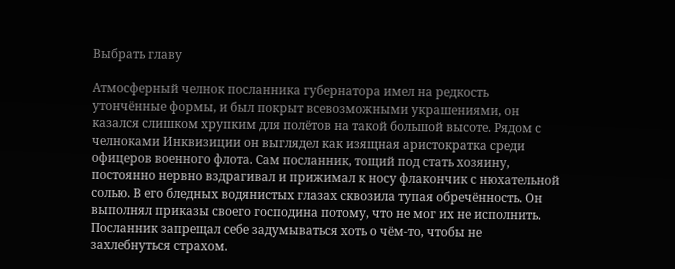Выбрать главу

Атмосферный челнок посланника губернатора имел на редкость утончённые формы, и был покрыт всевозможными украшениями, он казался слишком хрупким для полётов на такой большой высоте. Рядом с челноками Инквизиции он выглядел как изящная аристократка среди офицеров военного флота. Сам посланник, тощий под стать хозяину, постоянно нервно вздрагивал и прижимал к носу флакончик с нюхательной солью. В его бледных водянистых глазах сквозила тупая обречённость. Он выполнял приказы своего господина потому, что не мог их не исполнить. Посланник запрещал себе задумываться хоть о чём-то, чтобы не захлебнуться страхом.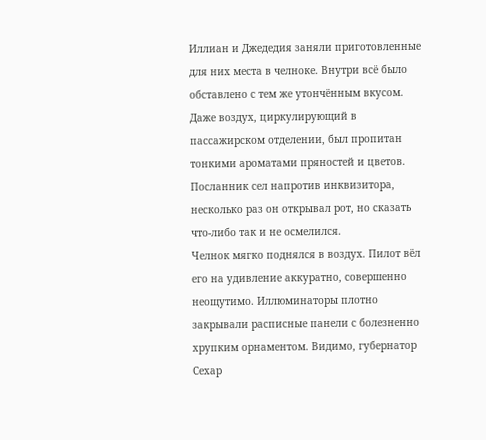Иллиан и Джедедия заняли приготовленные для них места в челноке. Внутри всё было обставлено с тем же утончённым вкусом. Даже воздух, циркулирующий в пассажирском отделении, был пропитан тонкими ароматами пряностей и цветов. Посланник сел напротив инквизитора, несколько раз он открывал рот, но сказать что-либо так и не осмелился.
Челнок мягко поднялся в воздух. Пилот вёл его на удивление аккуратно, совершенно неощутимо. Иллюминаторы плотно закрывали расписные панели с болезненно хрупким орнаментом. Видимо, губернатор Сехар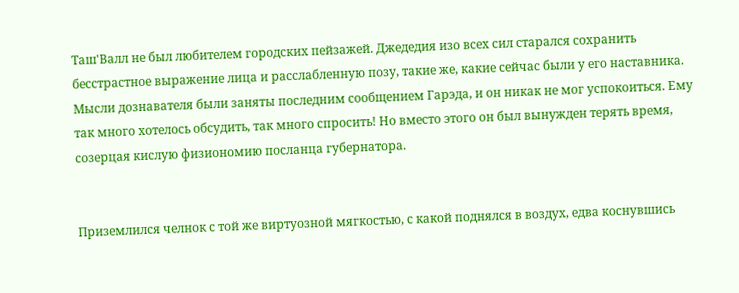Таш'Валл не был любителем городских пейзажей. Джедедия изо всех сил старался сохранить бесстрастное выражение лица и расслабленную позу, такие же, какие сейчас были у его наставника. Мысли дознавателя были заняты последним сообщением Гарэда, и он никак не мог успокоиться. Ему так много хотелось обсудить, так много спросить! Но вместо этого он был вынужден терять время, созерцая кислую физиономию посланца губернатора.


Приземлился челнок с той же виртуозной мягкостью, с какой поднялся в воздух, едва коснувшись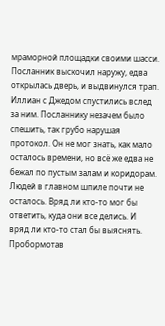мраморной площадки своими шасси. Посланник выскочил наружу, едва открылась дверь, и выдвинулся трап. Иллиан с Джедом спустились вслед за ним. Посланнику незачем было спешить, так грубо нарушая протокол. Он не мог знать, как мало осталось времени, но всё же едва не бежал по пустым залам и коридорам. Людей в главном шпиле почти не осталось. Вряд ли кто-то мог бы ответить, куда они все делись. И вряд ли кто-то стал бы выяснять.
Пробормотав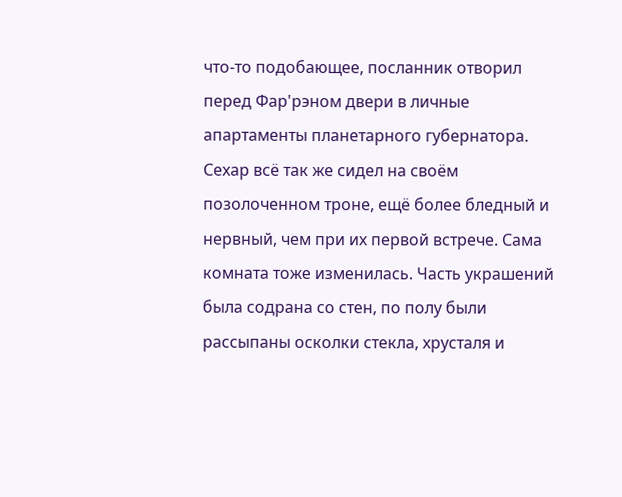что-то подобающее, посланник отворил перед Фар'рэном двери в личные апартаменты планетарного губернатора. Сехар всё так же сидел на своём позолоченном троне, ещё более бледный и нервный, чем при их первой встрече. Сама комната тоже изменилась. Часть украшений была содрана со стен, по полу были рассыпаны осколки стекла, хрусталя и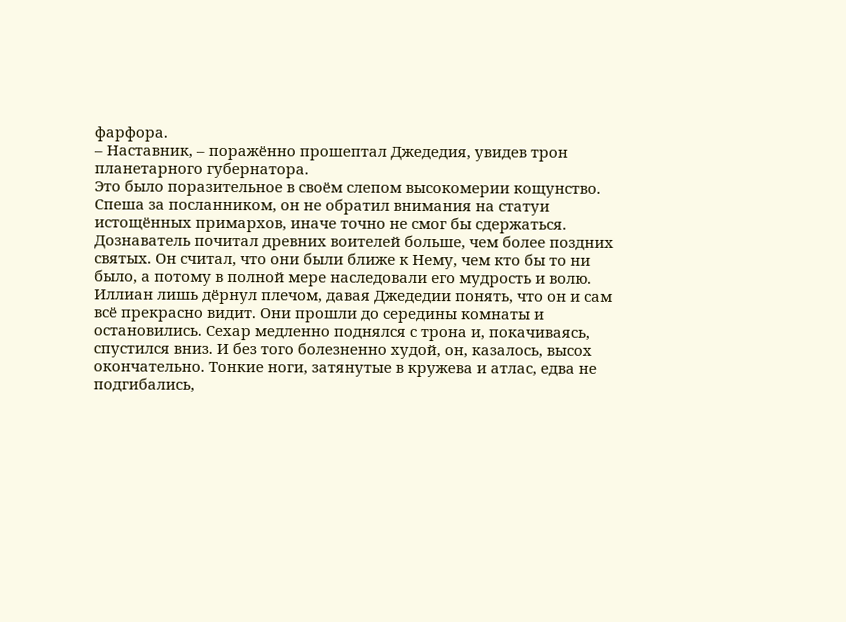фарфора.
– Наставник, – поражённо прошептал Джедедия, увидев трон планетарного губернатора.
Это было поразительное в своём слепом высокомерии кощунство. Спеша за посланником, он не обратил внимания на статуи истощённых примархов, иначе точно не смог бы сдержаться. Дознаватель почитал древних воителей больше, чем более поздних святых. Он считал, что они были ближе к Нему, чем кто бы то ни было, а потому в полной мере наследовали его мудрость и волю.
Иллиан лишь дёрнул плечом, давая Джедедии понять, что он и сам всё прекрасно видит. Они прошли до середины комнаты и остановились. Сехар медленно поднялся с трона и, покачиваясь, спустился вниз. И без того болезненно худой, он, казалось, высох окончательно. Тонкие ноги, затянутые в кружева и атлас, едва не подгибались,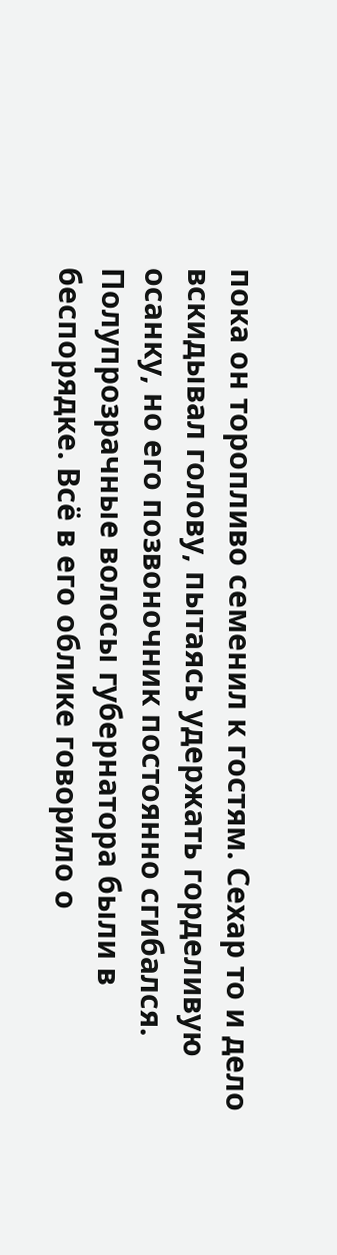пока он торопливо семенил к гостям. Сехар то и дело вскидывал голову, пытаясь удержать горделивую осанку, но его позвоночник постоянно сгибался. Полупрозрачные волосы губернатора были в беспорядке. Всё в его облике говорило о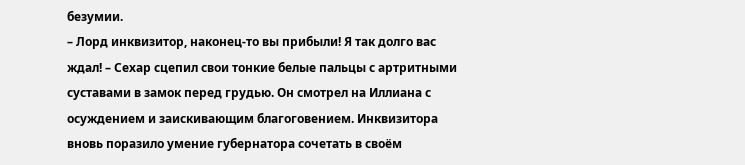безумии.
– Лорд инквизитор, наконец-то вы прибыли! Я так долго вас ждал! – Сехар сцепил свои тонкие белые пальцы с артритными суставами в замок перед грудью. Он смотрел на Иллиана с осуждением и заискивающим благоговением. Инквизитора вновь поразило умение губернатора сочетать в своём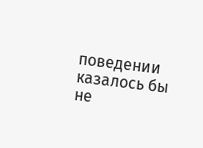поведении казалось бы не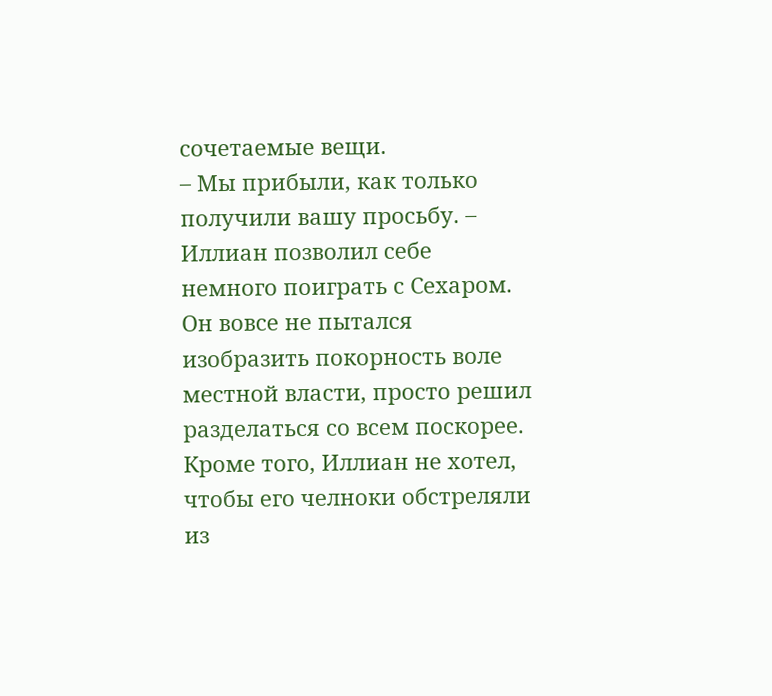сочетаемые вещи.
– Мы прибыли, как только получили вашу просьбу. – Иллиан позволил себе немного поиграть с Сехаром. Он вовсе не пытался изобразить покорность воле местной власти, просто решил разделаться со всем поскорее. Кроме того, Иллиан не хотел, чтобы его челноки обстреляли из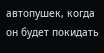автопушек, когда он будет покидать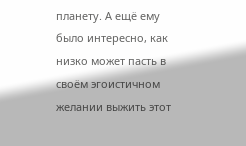планету. А ещё ему было интересно, как низко может пасть в своём эгоистичном желании выжить этот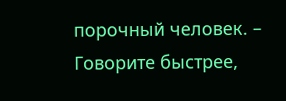порочный человек. – Говорите быстрее,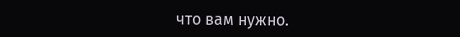что вам нужно.